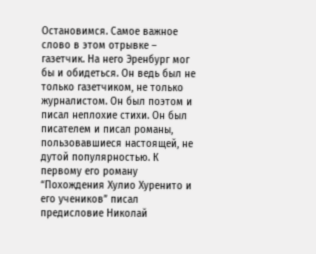Остановимся. Самое важное слово в этом отрывке – газетчик. На него Эренбург мог бы и обидеться. Он ведь был не только газетчиком, не только журналистом. Он был поэтом и писал неплохие стихи. Он был писателем и писал романы, пользовавшиеся настоящей, не дутой популярностью. К первому его роману “Похождения Хулио Хуренито и его учеников” писал предисловие Николай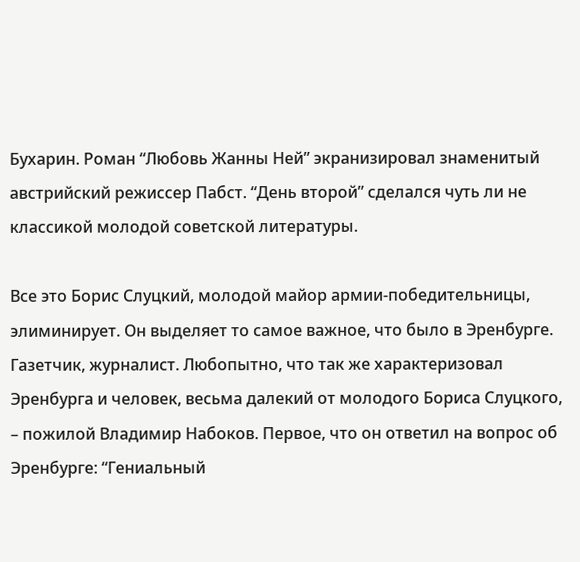Бухарин. Роман “Любовь Жанны Ней” экранизировал знаменитый австрийский режиссер Пабст. “День второй” сделался чуть ли не классикой молодой советской литературы.

Все это Борис Слуцкий, молодой майор армии-победительницы, элиминирует. Он выделяет то самое важное, что было в Эренбурге. Газетчик, журналист. Любопытно, что так же характеризовал Эренбурга и человек, весьма далекий от молодого Бориса Слуцкого, – пожилой Владимир Набоков. Первое, что он ответил на вопрос об Эренбурге: “Гениальный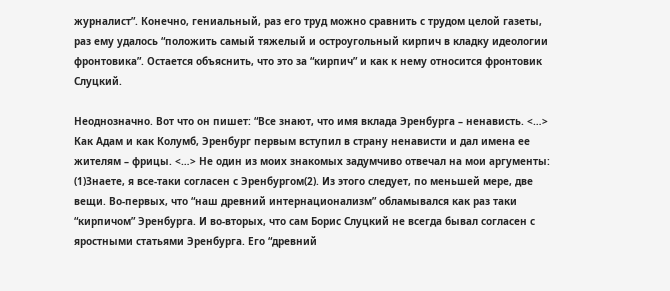журналист”. Конечно, гениальный, раз его труд можно сравнить с трудом целой газеты, раз ему удалось “положить самый тяжелый и остроугольный кирпич в кладку идеологии фронтовика”. Остается объяснить, что это за “кирпич” и как к нему относится фронтовик Слуцкий.

Неоднозначно. Вот что он пишет: “Все знают, что имя вклада Эренбурга – ненависть. <…> Как Адам и как Колумб, Эренбург первым вступил в страну ненависти и дал имена ее жителям – фрицы. <…> Не один из моих знакомых задумчиво отвечал на мои аргументы: (1)Знаете, я все-таки согласен с Эренбургом(2). Из этого следует, по меньшей мере, две вещи. Во-первых, что “наш древний интернационализм” обламывался как раз таки “кирпичом” Эренбурга. И во-вторых, что сам Борис Слуцкий не всегда бывал согласен с яростными статьями Эренбурга. Его “древний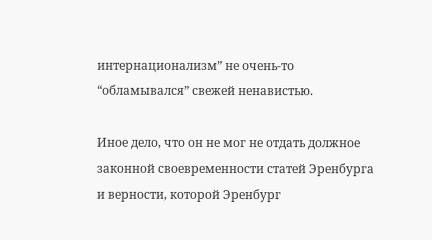интернационализм” не очень-то “обламывался” свежей ненавистью.

Иное дело, что он не мог не отдать должное законной своевременности статей Эренбурга и верности, которой Эренбург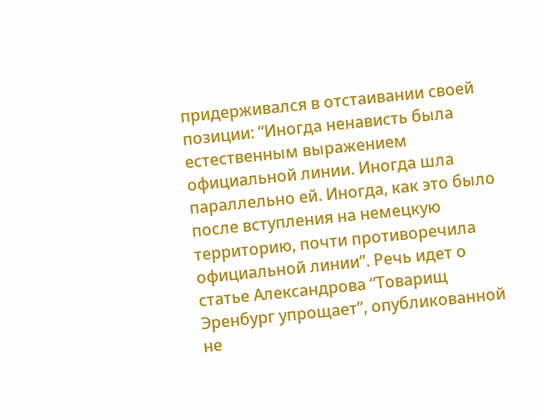придерживался в отстаивании своей позиции: “Иногда ненависть была естественным выражением официальной линии. Иногда шла параллельно ей. Иногда, как это было после вступления на немецкую территорию, почти противоречила официальной линии”. Речь идет о статье Александрова “Товарищ Эренбург упрощает”, опубликованной не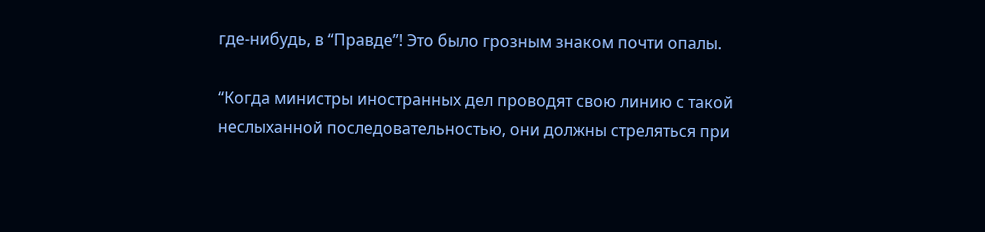где-нибудь, в “Правде”! Это было грозным знаком почти опалы.

“Когда министры иностранных дел проводят свою линию с такой неслыханной последовательностью, они должны стреляться при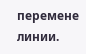перемене линии.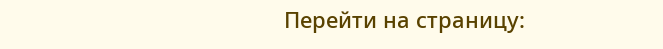Перейти на страницу: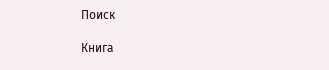Поиск

Книга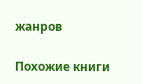жанров

Похожие книги